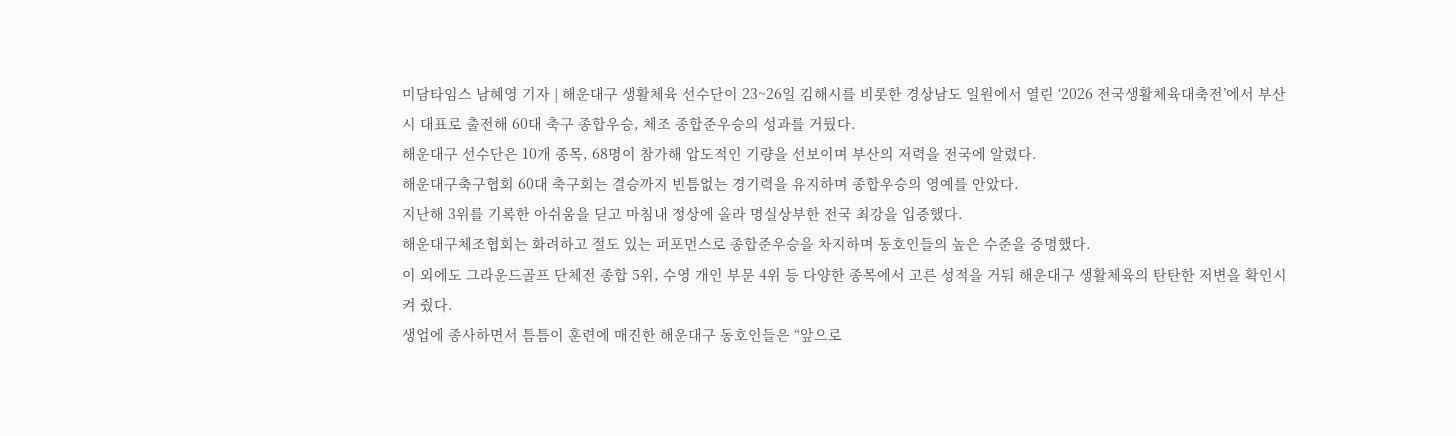미담타임스 남혜영 기자 | 해운대구 생활체육 선수단이 23~26일 김해시를 비롯한 경상남도 일원에서 열린 ‘2026 전국생활체육대축전’에서 부산시 대표로 출전해 60대 축구 종합우승, 체조 종합준우승의 성과를 거뒀다.
해운대구 선수단은 10개 종목, 68명이 참가해 압도적인 기량을 선보이며 부산의 저력을 전국에 알렸다.
해운대구축구협회 60대 축구회는 결승까지 빈틈없는 경기력을 유지하며 종합우승의 영예를 안았다.
지난해 3위를 기록한 아쉬움을 딛고 마침내 정상에 올라 명실상부한 전국 최강을 입증했다.
해운대구체조협회는 화려하고 절도 있는 퍼포먼스로 종합준우승을 차지하며 동호인들의 높은 수준을 증명했다.
이 외에도 그라운드골프 단체전 종합 5위, 수영 개인 부문 4위 등 다양한 종목에서 고른 성적을 거둬 해운대구 생활체육의 탄탄한 저변을 확인시켜 줬다.
생업에 종사하면서 틈틈이 훈련에 매진한 해운대구 동호인들은 “앞으로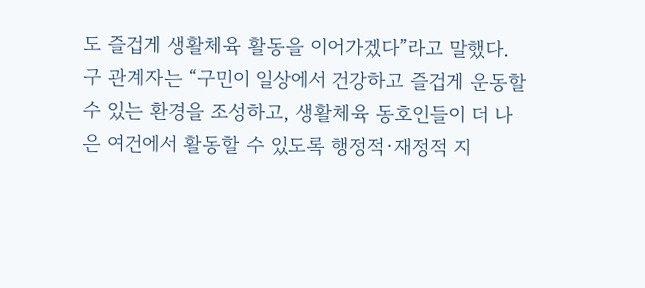도 즐겁게 생활체육 활동을 이어가겠다”라고 말했다.
구 관계자는 “구민이 일상에서 건강하고 즐겁게 운동할 수 있는 환경을 조성하고, 생활체육 동호인들이 더 나은 여건에서 활동할 수 있도록 행정적·재정적 지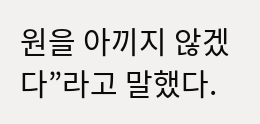원을 아끼지 않겠다”라고 말했다.